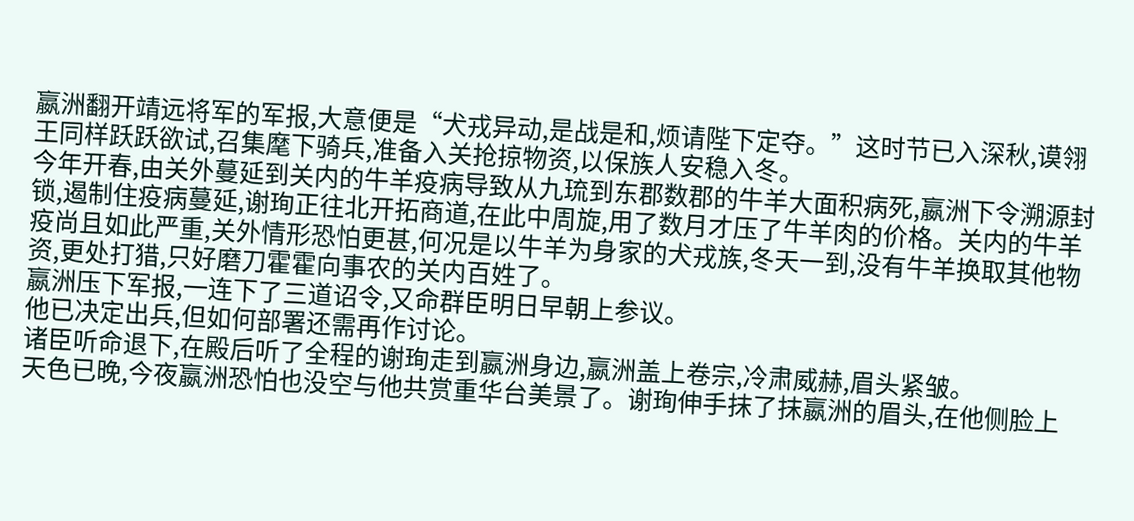嬴洲翻开靖远将军的军报,大意便是“犬戎异动,是战是和,烦请陛下定夺。”这时节已入深秋,谟翎王同样跃跃欲试,召集麾下骑兵,准备入关抢掠物资,以保族人安稳入冬。
今年开春,由关外蔓延到关内的牛羊疫病导致从九琉到东郡数郡的牛羊大面积病死,嬴洲下令溯源封锁,遏制住疫病蔓延,谢珣正往北开拓商道,在此中周旋,用了数月才压了牛羊肉的价格。关内的牛羊疫尚且如此严重,关外情形恐怕更甚,何况是以牛羊为身家的犬戎族,冬天一到,没有牛羊换取其他物资,更处打猎,只好磨刀霍霍向事农的关内百姓了。
嬴洲压下军报,一连下了三道诏令,又命群臣明日早朝上参议。
他已决定出兵,但如何部署还需再作讨论。
诸臣听命退下,在殿后听了全程的谢珣走到嬴洲身边,嬴洲盖上卷宗,冷肃威赫,眉头紧皱。
天色已晚,今夜嬴洲恐怕也没空与他共赏重华台美景了。谢珣伸手抹了抹嬴洲的眉头,在他侧脸上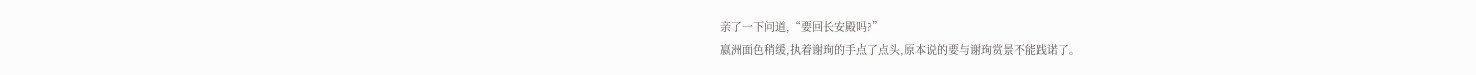亲了一下问道,“要回长安殿吗?”
嬴洲面色稍缓,执着谢珣的手点了点头,原本说的要与谢珣赏景不能践诺了。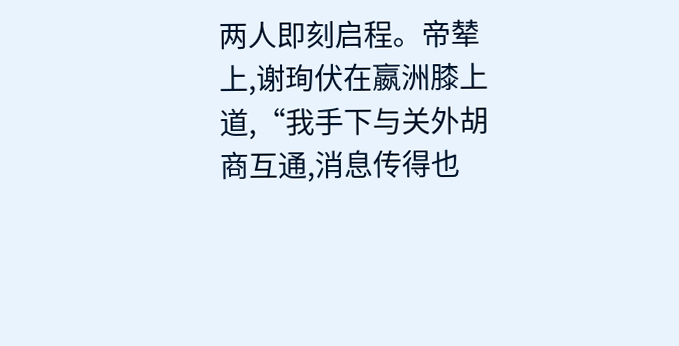两人即刻启程。帝辇上,谢珣伏在嬴洲膝上道,“我手下与关外胡商互通,消息传得也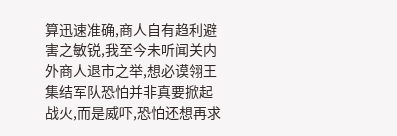算迅速准确,商人自有趋利避害之敏锐,我至今未听闻关内外商人退市之举,想必谟翎王集结军队恐怕并非真要掀起战火,而是威吓,恐怕还想再求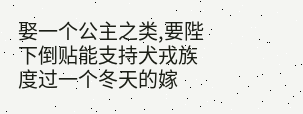娶一个公主之类,要陛下倒贴能支持犬戎族度过一个冬天的嫁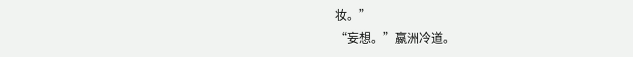妆。”
“妄想。”嬴洲冷道。